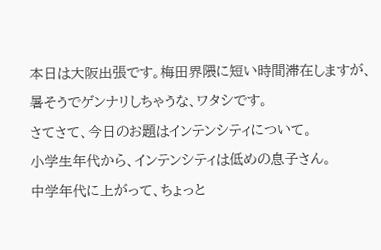本日は大阪出張です。梅田界隈に短い時間滞在しますが、暑そうでゲンナリしちゃうな、ワタシです。
さてさて、今日のお題はインテンシティについて。
小学生年代から、インテンシティは低めの息子さん。
中学年代に上がって、ちょっと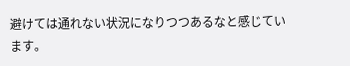避けては通れない状況になりつつあるなと感じています。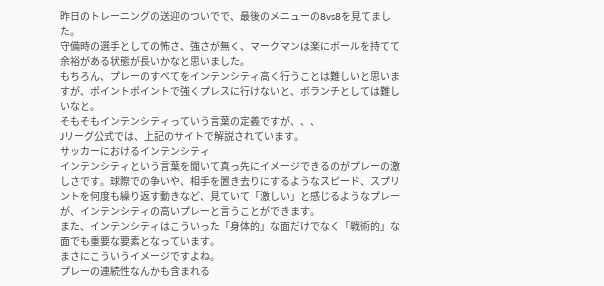昨日のトレーニングの送迎のついでで、最後のメニューの8vs8を見てました。
守備時の選手としての怖さ、強さが無く、マークマンは楽にボールを持てて余裕がある状態が長いかなと思いました。
もちろん、プレーのすべてをインテンシティ高く行うことは難しいと思いますが、ポイントポイントで強くプレスに行けないと、ボランチとしては難しいなと。
そもそもインテンシティっていう言葉の定義ですが、、、
Jリーグ公式では、上記のサイトで解説されています。
サッカーにおけるインテンシティ
インテンシティという言葉を聞いて真っ先にイメージできるのがプレーの激しさです。球際での争いや、相手を置き去りにするようなスピード、スプリントを何度も繰り返す動きなど、見ていて「激しい」と感じるようなプレーが、インテンシティの高いプレーと言うことができます。
また、インテンシティはこういった「身体的」な面だけでなく「戦術的」な面でも重要な要素となっています。
まさにこういうイメージですよね。
プレーの連続性なんかも含まれる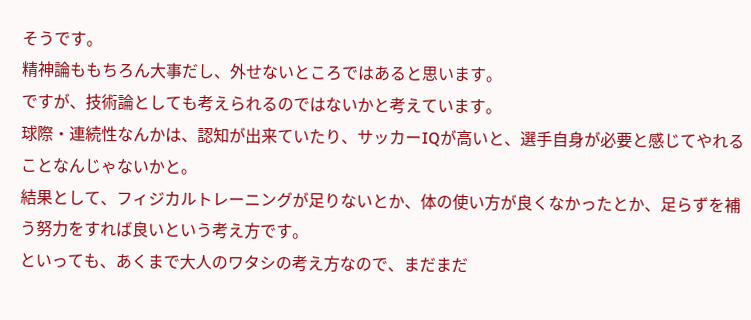そうです。
精神論ももちろん大事だし、外せないところではあると思います。
ですが、技術論としても考えられるのではないかと考えています。
球際・連続性なんかは、認知が出来ていたり、サッカーIQが高いと、選手自身が必要と感じてやれることなんじゃないかと。
結果として、フィジカルトレーニングが足りないとか、体の使い方が良くなかったとか、足らずを補う努力をすれば良いという考え方です。
といっても、あくまで大人のワタシの考え方なので、まだまだ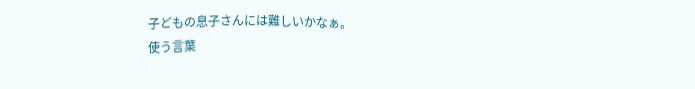子どもの息子さんには難しいかなぁ。
使う言葉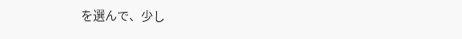を選んで、少し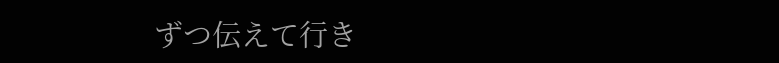ずつ伝えて行き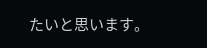たいと思います。